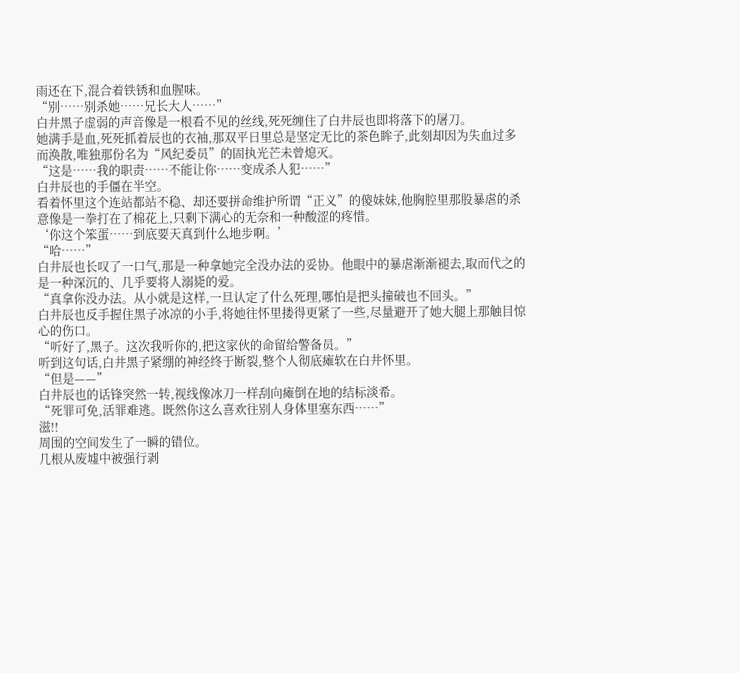雨还在下,混合着铁锈和血腥味。
“别……别杀她……兄长大人……”
白井黑子虚弱的声音像是一根看不见的丝线,死死缠住了白井辰也即将落下的屠刀。
她满手是血,死死抓着辰也的衣袖,那双平日里总是坚定无比的茶色眸子,此刻却因为失血过多而涣散,唯独那份名为“风纪委员”的固执光芒未曾熄灭。
“这是……我的职责……不能让你……变成杀人犯……”
白井辰也的手僵在半空。
看着怀里这个连站都站不稳、却还要拼命维护所谓“正义”的傻妹妹,他胸腔里那股暴虐的杀意像是一拳打在了棉花上,只剩下满心的无奈和一种酸涩的疼惜。
‘你这个笨蛋……到底要天真到什么地步啊。’
“哈……”
白井辰也长叹了一口气,那是一种拿她完全没办法的妥协。他眼中的暴虐渐渐褪去,取而代之的是一种深沉的、几乎要将人溺毙的爱。
“真拿你没办法。从小就是这样,一旦认定了什么死理,哪怕是把头撞破也不回头。”
白井辰也反手握住黑子冰凉的小手,将她往怀里搂得更紧了一些,尽量避开了她大腿上那触目惊心的伤口。
“听好了,黑子。这次我听你的,把这家伙的命留给警备员。”
听到这句话,白井黑子紧绷的神经终于断裂,整个人彻底瘫软在白井怀里。
“但是——”
白井辰也的话锋突然一转,视线像冰刀一样刮向瘫倒在地的结标淡希。
“死罪可免,活罪难逃。既然你这么喜欢往别人身体里塞东西……”
滋!!
周围的空间发生了一瞬的错位。
几根从废墟中被强行剥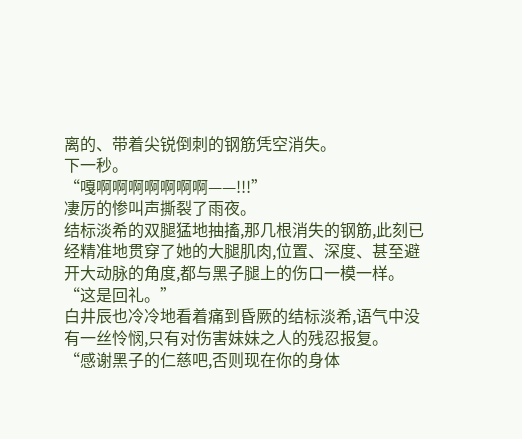离的、带着尖锐倒刺的钢筋凭空消失。
下一秒。
“嘎啊啊啊啊啊啊啊——!!!”
凄厉的惨叫声撕裂了雨夜。
结标淡希的双腿猛地抽搐,那几根消失的钢筋,此刻已经精准地贯穿了她的大腿肌肉,位置、深度、甚至避开大动脉的角度,都与黑子腿上的伤口一模一样。
“这是回礼。”
白井辰也冷冷地看着痛到昏厥的结标淡希,语气中没有一丝怜悯,只有对伤害妹妹之人的残忍报复。
“感谢黑子的仁慈吧,否则现在你的身体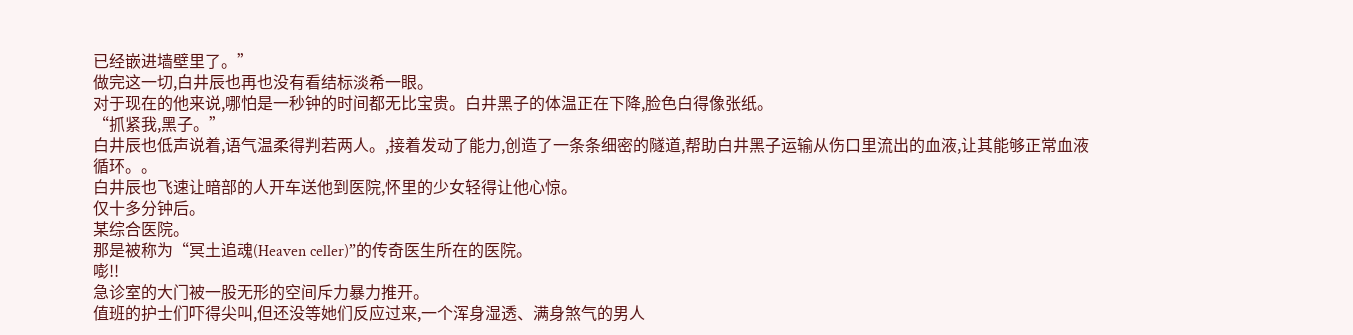已经嵌进墙壁里了。”
做完这一切,白井辰也再也没有看结标淡希一眼。
对于现在的他来说,哪怕是一秒钟的时间都无比宝贵。白井黑子的体温正在下降,脸色白得像张纸。
“抓紧我,黑子。”
白井辰也低声说着,语气温柔得判若两人。,接着发动了能力,创造了一条条细密的隧道,帮助白井黑子运输从伤口里流出的血液,让其能够正常血液循环。。
白井辰也飞速让暗部的人开车送他到医院,怀里的少女轻得让他心惊。
仅十多分钟后。
某综合医院。
那是被称为“冥土追魂(Heaven celler)”的传奇医生所在的医院。
嘭!!
急诊室的大门被一股无形的空间斥力暴力推开。
值班的护士们吓得尖叫,但还没等她们反应过来,一个浑身湿透、满身煞气的男人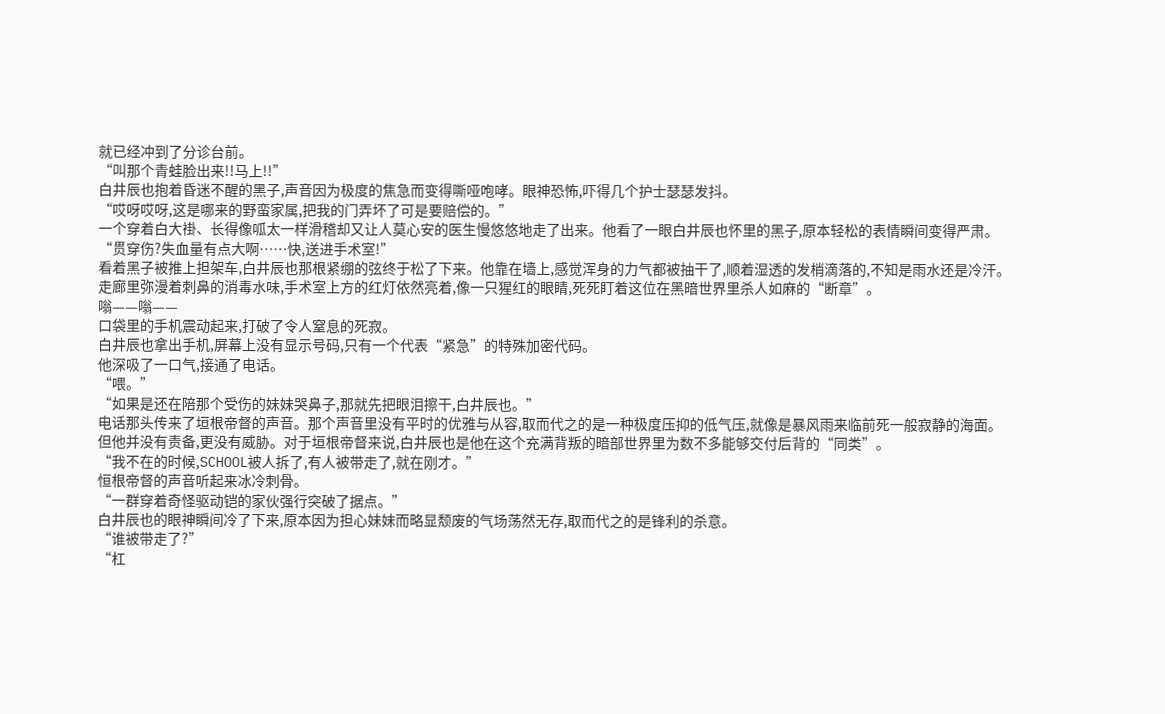就已经冲到了分诊台前。
“叫那个青蛙脸出来!!马上!!”
白井辰也抱着昏迷不醒的黑子,声音因为极度的焦急而变得嘶哑咆哮。眼神恐怖,吓得几个护士瑟瑟发抖。
“哎呀哎呀,这是哪来的野蛮家属,把我的门弄坏了可是要赔偿的。”
一个穿着白大褂、长得像呱太一样滑稽却又让人莫心安的医生慢悠悠地走了出来。他看了一眼白井辰也怀里的黑子,原本轻松的表情瞬间变得严肃。
“贯穿伤?失血量有点大啊……快,送进手术室!”
看着黑子被推上担架车,白井辰也那根紧绷的弦终于松了下来。他靠在墙上,感觉浑身的力气都被抽干了,顺着湿透的发梢滴落的,不知是雨水还是冷汗。
走廊里弥漫着刺鼻的消毒水味,手术室上方的红灯依然亮着,像一只猩红的眼睛,死死盯着这位在黑暗世界里杀人如麻的“断章”。
嗡——嗡——
口袋里的手机震动起来,打破了令人窒息的死寂。
白井辰也拿出手机,屏幕上没有显示号码,只有一个代表“紧急”的特殊加密代码。
他深吸了一口气,接通了电话。
“喂。”
“如果是还在陪那个受伤的妹妹哭鼻子,那就先把眼泪擦干,白井辰也。”
电话那头传来了垣根帝督的声音。那个声音里没有平时的优雅与从容,取而代之的是一种极度压抑的低气压,就像是暴风雨来临前死一般寂静的海面。
但他并没有责备,更没有威胁。对于垣根帝督来说,白井辰也是他在这个充满背叛的暗部世界里为数不多能够交付后背的“同类”。
“我不在的时候,SCHOOL被人拆了,有人被带走了,就在刚才。”
恒根帝督的声音听起来冰冷刺骨。
“一群穿着奇怪驱动铠的家伙强行突破了据点。”
白井辰也的眼神瞬间冷了下来,原本因为担心妹妹而略显颓废的气场荡然无存,取而代之的是锋利的杀意。
“谁被带走了?”
“杠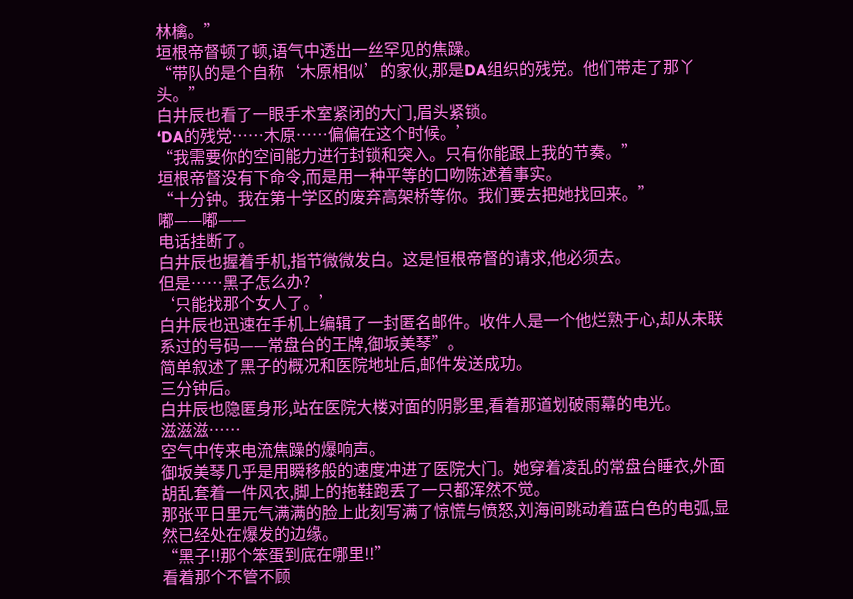林檎。”
垣根帝督顿了顿,语气中透出一丝罕见的焦躁。
“带队的是个自称‘木原相似’的家伙,那是DA组织的残党。他们带走了那丫头。”
白井辰也看了一眼手术室紧闭的大门,眉头紧锁。
‘DA的残党……木原……偏偏在这个时候。’
“我需要你的空间能力进行封锁和突入。只有你能跟上我的节奏。”
垣根帝督没有下命令,而是用一种平等的口吻陈述着事实。
“十分钟。我在第十学区的废弃高架桥等你。我们要去把她找回来。”
嘟——嘟——
电话挂断了。
白井辰也握着手机,指节微微发白。这是恒根帝督的请求,他必须去。
但是……黑子怎么办?
‘只能找那个女人了。’
白井辰也迅速在手机上编辑了一封匿名邮件。收件人是一个他烂熟于心,却从未联系过的号码——常盘台的王牌,御坂美琴”。
简单叙述了黑子的概况和医院地址后,邮件发送成功。
三分钟后。
白井辰也隐匿身形,站在医院大楼对面的阴影里,看着那道划破雨幕的电光。
滋滋滋……
空气中传来电流焦躁的爆响声。
御坂美琴几乎是用瞬移般的速度冲进了医院大门。她穿着凌乱的常盘台睡衣,外面胡乱套着一件风衣,脚上的拖鞋跑丢了一只都浑然不觉。
那张平日里元气满满的脸上此刻写满了惊慌与愤怒,刘海间跳动着蓝白色的电弧,显然已经处在爆发的边缘。
“黑子!!那个笨蛋到底在哪里!!”
看着那个不管不顾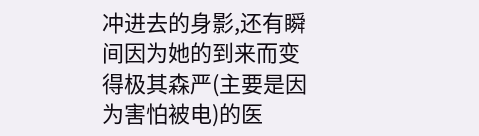冲进去的身影,还有瞬间因为她的到来而变得极其森严(主要是因为害怕被电)的医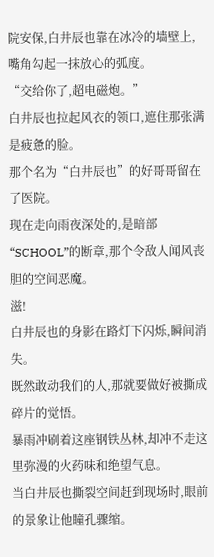院安保,白井辰也靠在冰冷的墙壁上,嘴角勾起一抹放心的弧度。
“交给你了,超电磁炮。”
白井辰也拉起风衣的领口,遮住那张满是疲惫的脸。
那个名为“白井辰也”的好哥哥留在了医院。
现在走向雨夜深处的,是暗部“SCHOOL”的断章,那个令敌人闻风丧胆的空间恶魔。
滋!
白井辰也的身影在路灯下闪烁,瞬间消失。
既然敢动我们的人,那就要做好被撕成碎片的觉悟。
暴雨冲刷着这座钢铁丛林,却冲不走这里弥漫的火药味和绝望气息。
当白井辰也撕裂空间赶到现场时,眼前的景象让他瞳孔骤缩。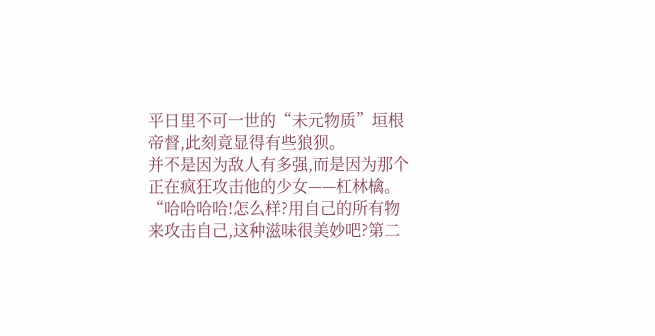平日里不可一世的“未元物质”垣根帝督,此刻竟显得有些狼狈。
并不是因为敌人有多强,而是因为那个正在疯狂攻击他的少女——杠林檎。
“哈哈哈哈!怎么样?用自己的所有物来攻击自己,这种滋味很美妙吧?第二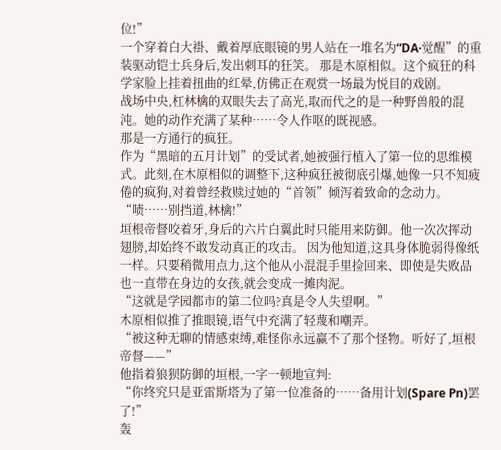位!”
一个穿着白大褂、戴着厚底眼镜的男人站在一堆名为“DA·觉醒”的重装驱动铠士兵身后,发出刺耳的狂笑。 那是木原相似。这个疯狂的科学家脸上挂着扭曲的红晕,仿佛正在观赏一场最为悦目的戏剧。
战场中央,杠林檎的双眼失去了高光,取而代之的是一种野兽般的混沌。她的动作充满了某种……令人作呕的既视感。
那是一方通行的疯狂。
作为“黑暗的五月计划”的受试者,她被强行植入了第一位的思维模式。此刻,在木原相似的调整下,这种疯狂被彻底引爆,她像一只不知疲倦的疯狗,对着曾经救赎过她的“首领”倾泻着致命的念动力。
“啧……别挡道,林檎!”
垣根帝督咬着牙,身后的六片白翼此时只能用来防御。他一次次挥动翅膀,却始终不敢发动真正的攻击。 因为他知道,这具身体脆弱得像纸一样。只要稍微用点力,这个他从小混混手里捡回来、即使是失败品也一直带在身边的女孩,就会变成一摊肉泥。
“这就是学园都市的第二位吗?真是令人失望啊。”
木原相似推了推眼镜,语气中充满了轻蔑和嘲弄。
“被这种无聊的情感束缚,难怪你永远赢不了那个怪物。听好了,垣根帝督——”
他指着狼狈防御的垣根,一字一顿地宣判:
“你终究只是亚雷斯塔为了第一位准备的……备用计划(Spare Pn)罢了!”
轰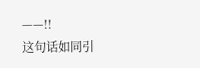——!!
这句话如同引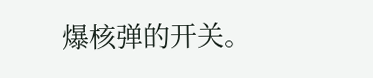爆核弹的开关。